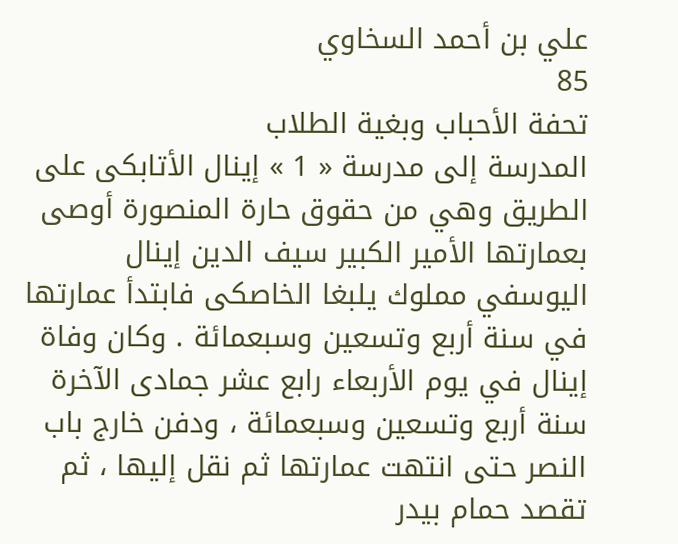علي بن أحمد السخاوي
85
تحفة الأحباب وبغية الطلاب
المدرسة إلى مدرسة « 1 » إينال الأتابكى على الطريق وهي من حقوق حارة المنصورة أوصى بعمارتها الأمير الكبير سيف الدين إينال اليوسفي مملوك يلبغا الخاصكى فابتدأ عمارتها في سنة أربع وتسعين وسبعمائة . وكان وفاة إينال في يوم الأربعاء رابع عشر جمادى الآخرة سنة أربع وتسعين وسبعمائة ، ودفن خارج باب النصر حتى انتهت عمارتها ثم نقل إليها ، ثم تقصد حمام بيدر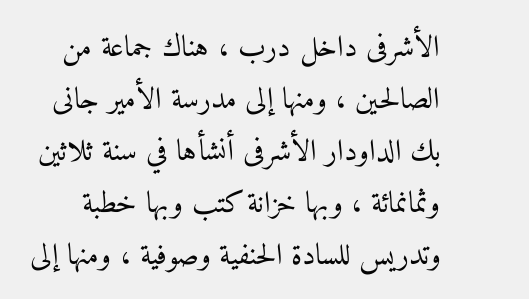الأشرفى داخل درب ، هناك جماعة من الصالحين ، ومنها إلى مدرسة الأمير جانى بك الداودار الأشرفى أنشأها في سنة ثلاثين وثمانمائة ، وبها خزانة كتب وبها خطبة وتدريس للسادة الحنفية وصوفية ، ومنها إلى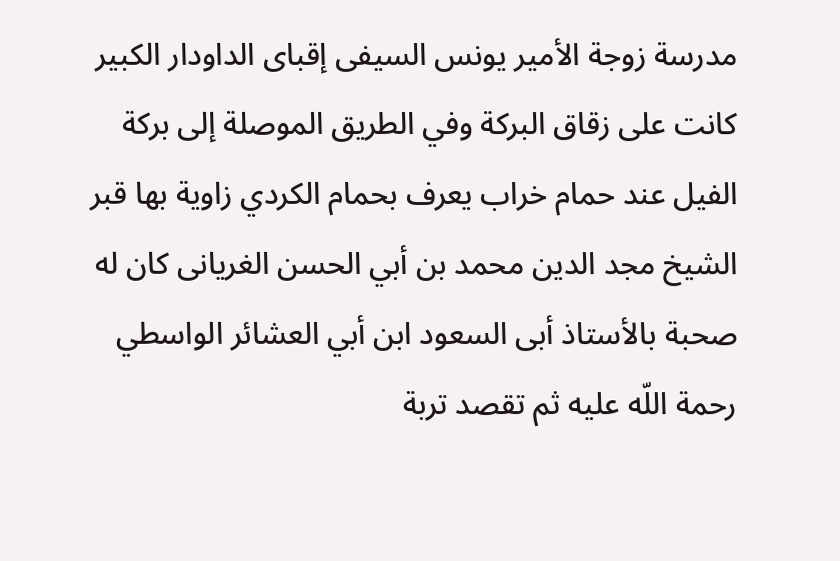مدرسة زوجة الأمير يونس السيفى إقباى الداودار الكبير كانت على زقاق البركة وفي الطريق الموصلة إلى بركة الفيل عند حمام خراب يعرف بحمام الكردي زاوية بها قبر الشيخ مجد الدين محمد بن أبي الحسن الغريانى كان له صحبة بالأستاذ أبى السعود ابن أبي العشائر الواسطي رحمة اللّه عليه ثم تقصد تربة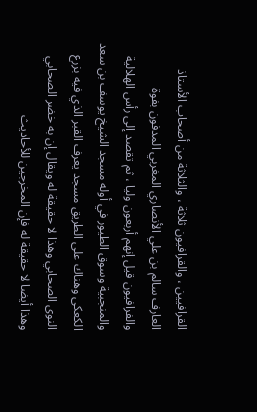القرافيين ، والقرافيون ثلاثة ، والثلاثة من أصحاب الأستاذ العارف سالم بن علي الأنصاري المغربي المدفون بفوة والفرافيون قيل إنهم أربعون وليا ، ثم تقصد إلى رأس الهلالية والمنجبية وسوق الطيور في أوله مسجد الشيخ يوسف بن سعد الكعكى وهناك على الطريق مسجد يعرف القبر الذي فيه بزرع النوى الصحابي وهذا لا حقيقة له ويقال إن به خضر الصحابي وهذا أيضا لا حقيقة له فإن المخرجين للأحاديث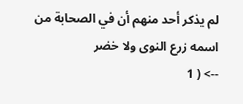لم يذكر أحد منهم أن في الصحابة من اسمه زرع النوى ولا خضر
--> ( 1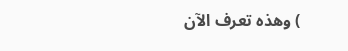) وهذه تعرف الآن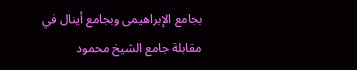بجامع الإبراهيمى وبجامع أينال في مقابلة جامع الشيخ محمود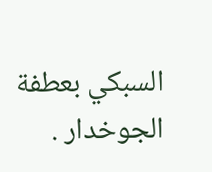السبكي بعطفة الجوخدار .